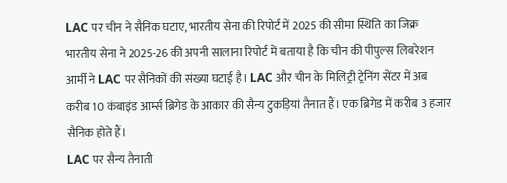LAC पर चीन ने सैनिक घटाए, भारतीय सेना की रिपोर्ट में 2025 की सीमा स्थिति का जिक्र
भारतीय सेना ने 2025-26 की अपनी सालाना रिपोर्ट में बताया है कि चीन की पीपुल्स लिबरेशन आर्मी ने LAC पर सैनिकों की संख्या घटाई है। LAC और चीन के मिलिट्री ट्रेनिंग सेंटर में अब करीब 10 कंबाइंड आर्म्स ब्रिगेड के आकार की सैन्य टुकड़ियां तैनात हैं। एक ब्रिगेड में करीब 3 हजार सैनिक होते हैं।
LAC पर सैन्य तैनाती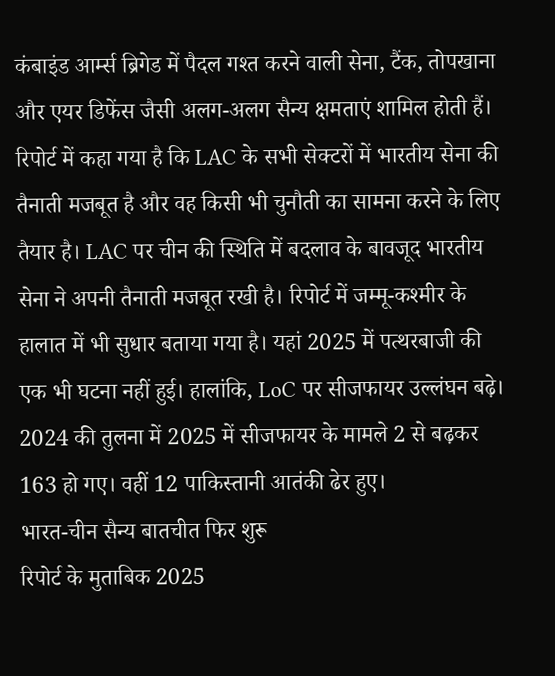कंबाइंड आर्म्स ब्रिगेड में पैदल गश्त करने वाली सेना, टैंक, तोपखाना और एयर डिफेंस जैसी अलग-अलग सैन्य क्षमताएं शामिल होती हैं। रिपोर्ट में कहा गया है कि LAC के सभी सेक्टरों में भारतीय सेना की तैनाती मजबूत है और वह किसी भी चुनौती का सामना करने के लिए तैयार है। LAC पर चीन की स्थिति में बदलाव के बावजूद भारतीय सेना ने अपनी तैनाती मजबूत रखी है। रिपोर्ट में जम्मू-कश्मीर के हालात में भी सुधार बताया गया है। यहां 2025 में पत्थरबाजी की एक भी घटना नहीं हुई। हालांकि, LoC पर सीजफायर उल्लंघन बढ़े। 2024 की तुलना में 2025 में सीजफायर के मामले 2 से बढ़कर 163 हो गए। वहीं 12 पाकिस्तानी आतंकी ढेर हुए।
भारत-चीन सैन्य बातचीत फिर शुरू
रिपोर्ट के मुताबिक 2025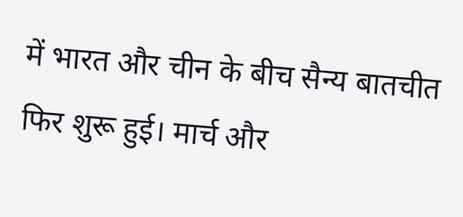में भारत और चीन के बीच सैन्य बातचीत फिर शुरू हुई। मार्च और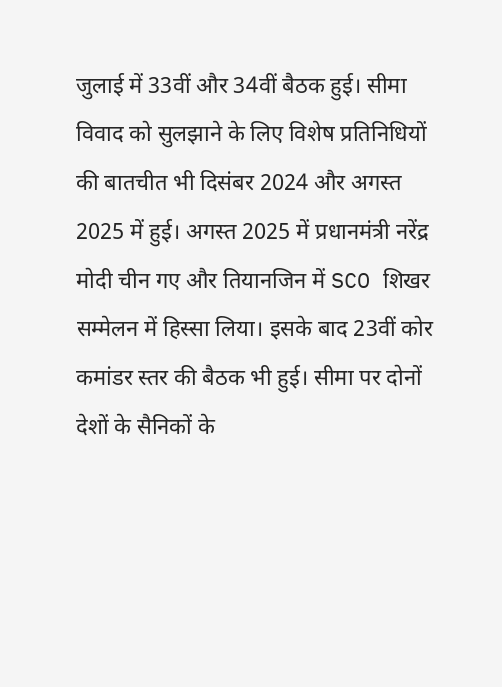जुलाई में 33वीं और 34वीं बैठक हुई। सीमा विवाद को सुलझाने के लिए विशेष प्रतिनिधियों की बातचीत भी दिसंबर 2024 और अगस्त 2025 में हुई। अगस्त 2025 में प्रधानमंत्री नरेंद्र मोदी चीन गए और तियानजिन में SCO शिखर सम्मेलन में हिस्सा लिया। इसके बाद 23वीं कोर कमांडर स्तर की बैठक भी हुई। सीमा पर दोनों देशों के सैनिकों के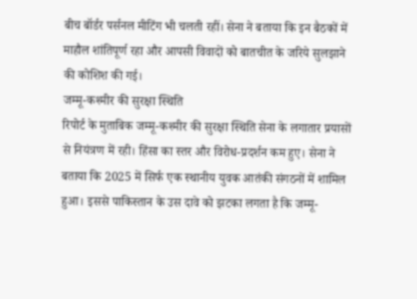बीच बॉर्डर पर्सनल मीटिंग भी चलती रहीं। सेना ने बताया कि इन बैठकों में माहौल शांतिपूर्ण रहा और आपसी विवादों को बातचीत के जरिये सुलझाने की कोशिश की गई।
जम्मू-कश्मीर की सुरक्षा स्थिति
रिपोर्ट के मुताबिक जम्मू-कश्मीर की सुरक्षा स्थिति सेना के लगातार प्रयासों से नियंत्रण में रही। हिंसा का स्तर और विरोध-प्रदर्शन कम हुए। सेना ने बताया कि 2025 में सिर्फ एक स्थानीय युवक आतंकी संगठनों में शामिल हुआ। इससे पाकिस्तान के उस दावे को झटका लगता है कि जम्मू-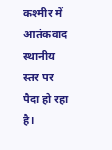कश्मीर में आतंकवाद स्थानीय स्तर पर पैदा हो रहा है।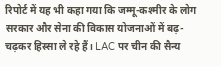रिपोर्ट में यह भी कहा गया कि जम्मू-कश्मीर के लोग सरकार और सेना की विकास योजनाओं में बढ़-चढ़कर हिस्सा ले रहे हैं। LAC पर चीन की सैन्य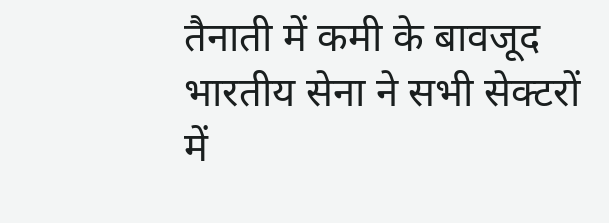तैनाती में कमी के बावजूद भारतीय सेना ने सभी सेक्टरों में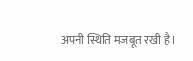अपनी स्थिति मजबूत रखी है।